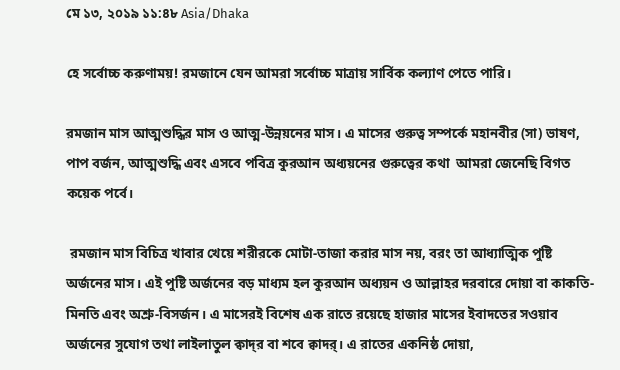মে ১৩, ২০১৯ ১১:৪৮ Asia/Dhaka

হে সর্বোচ্চ করুণাময়! রমজানে যেন আমরা সর্বোচ্চ মাত্রায় সার্বিক কল্যাণ পেতে পারি।

রমজান মাস আত্মশুদ্ধির মাস ও আত্ম-উন্নয়নের মাস। এ মাসের গুরুত্ব সম্পর্কে মহানবীর (সা) ভাষণ, পাপ বর্জন, আত্মশুদ্ধি এবং এসবে পবিত্র কুরআন অধ্যয়নের গুরুত্বের কথা  আমরা জেনেছি বিগত কয়েক পর্বে।

 রমজান মাস বিচিত্র খাবার খেয়ে শরীরকে মোটা-তাজা করার মাস নয়, বরং তা আধ্যাত্মিক পুষ্টি অর্জনের মাস। এই পুষ্টি অর্জনের বড় মাধ্যম হল কুরআন অধ্যয়ন ও আল্লাহর দরবারে দোয়া বা কাকতি-মিনতি এবং অশ্রু-বিসর্জন। এ মাসেরই বিশেষ এক রাতে রয়েছে হাজার মাসের ইবাদতের সওয়াব অর্জনের সুযোগ তথা লাইলাতুল ক্বাদ্‌র বা শবে ক্বাদর্‌। এ রাতের একনিষ্ঠ দোয়া,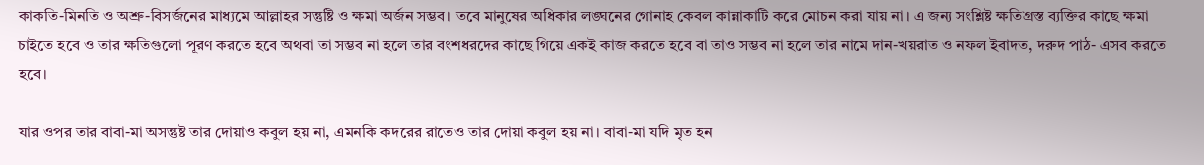কাকতি-মিনতি ও অশ্রু-বিসর্জনের মাধ্যমে আল্লাহর সন্তুষ্টি ও ক্ষমা অর্জন সম্ভব। তবে মানুষের অধিকার লঙ্ঘনের গোনাহ কেবল কান্নাকাটি করে মোচন করা যায় না। এ জন্য সংশ্লিষ্ট ক্ষতিগ্রস্ত ব্যক্তির কাছে ক্ষমা চাইতে হবে ও তার ক্ষতিগুলো পূরণ করতে হবে অথবা তা সম্ভব না হলে তার বংশধরদের কাছে গিয়ে একই কাজ করতে হবে বা তাও সম্ভব না হলে তার নামে দান-খয়রাত ও নফল ইবাদত, দরুদ পাঠ- এসব করতে হবে।

যার ওপর তার বাবা-মা অসন্তুষ্ট তার দোয়াও কবুল হয় না, এমনকি কদরের রাতেও তার দোয়া কবুল হয় না। বাবা-মা যদি মৃত হন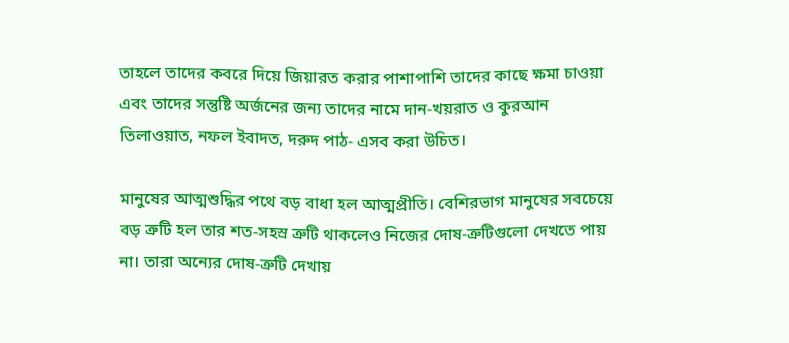তাহলে তাদের কবরে দিয়ে জিয়ারত করার পাশাপাশি তাদের কাছে ক্ষমা চাওয়া এবং তাদের সন্তুষ্টি অর্জনের জন্য তাদের নামে দান-খয়রাত ও কুরআন তিলাওয়াত, নফল ইবাদত, দরুদ পাঠ- এসব করা উচিত।

মানুষের আত্মশুদ্ধির পথে বড় বাধা হল আত্মপ্রীতি। বেশিরভাগ মানুষের সবচেয়ে বড় ত্রুটি হল তার শত-সহস্র ত্রুটি থাকলেও নিজের দোষ-ত্রুটিগুলো দেখতে পায় না। তারা অন্যের দোষ-ত্রুটি দেখায়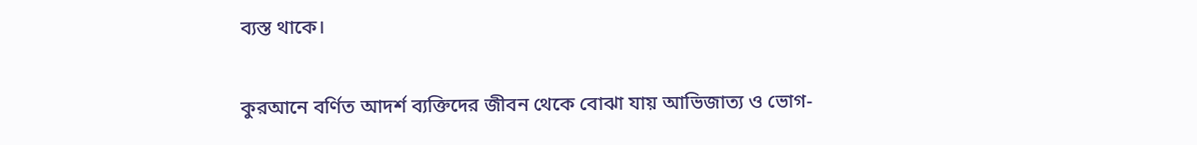ব্যস্ত থাকে।

কুরআনে বর্ণিত আদর্শ ব্যক্তিদের জীবন থেকে বোঝা যায় আভিজাত্য ও ভোগ-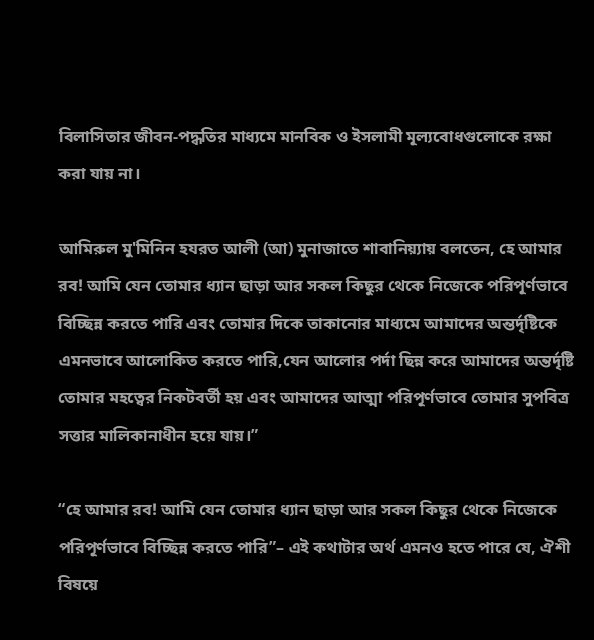বিলাসিতার জীবন-পদ্ধতির মাধ্যমে মানবিক ও ইসলামী মূল্যবোধগুলোকে রক্ষা করা যায় না।

আমিরুল মু'মিনিন হযরত আলী (আ) মুনাজাতে শাবানিয়্যায় বলতেন, হে আমার রব! আমি যেন তোমার ধ্যান ছাড়া আর সকল কিছুর থেকে নিজেকে পরিপূর্ণভাবে বিচ্ছিন্ন করতে পারি এবং তোমার দিকে তাকানোর মাধ্যমে আমাদের অন্তর্দৃষ্টিকে এমনভাবে আলোকিত করতে পারি,যেন আলোর পর্দা ছিন্ন করে আমাদের অন্তর্দৃষ্টি তোমার মহত্বের নিকটবর্তী হয় এবং আমাদের আত্মা পরিপূর্ণভাবে তোমার সুপবিত্র সত্তার মালিকানাধীন হয়ে যায়।”

“হে আমার রব! আমি যেন তোমার ধ্যান ছাড়া আর সকল কিছুর থেকে নিজেকে পরিপূর্ণভাবে বিচ্ছিন্ন করতে পারি”– এই কথাটার অর্থ এমনও হতে পারে যে, ঐশী বিষয়ে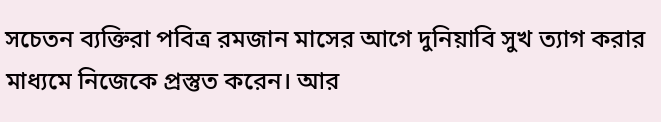সচেতন ব্যক্তিরা পবিত্র রমজান মাসের আগে দুনিয়াবি সুখ ত্যাগ করার মাধ্যমে নিজেকে প্রস্তুত করেন। আর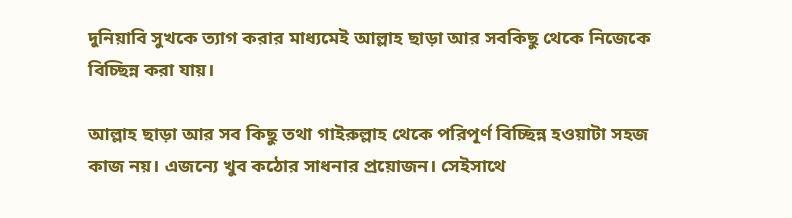দুনিয়াবি সুখকে ত্যাগ করার মাধ্যমেই আল্লাহ ছাড়া আর সবকিছু থেকে নিজেকে বিচ্ছিন্ন করা যায়।

আল্লাহ ছাড়া আর সব কিছু তথা গাইরুল্লাহ থেকে পরিপূর্ণ বিচ্ছিন্ন হওয়াটা সহজ কাজ নয়। এজন্যে খুব কঠোর সাধনার প্রয়োজন। সেইসাথে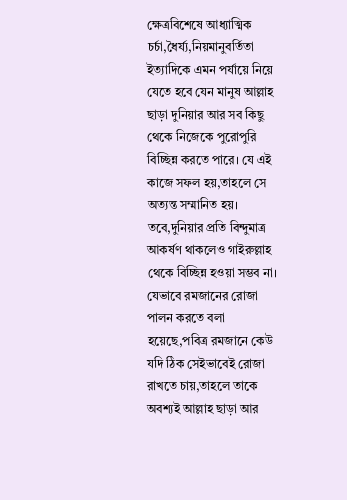ক্ষেত্রবিশেষে আধ্যাত্মিক চর্চা,ধৈর্য্য,নিয়মানুবর্তিতা ইত্যাদিকে এমন পর্যায়ে নিয়ে যেতে হবে যেন মানুষ আল্লাহ ছাড়া দুনিয়ার আর সব কিছু থেকে নিজেকে পুরোপুরি বিচ্ছিন্ন করতে পারে। যে এই কাজে সফল হয়,তাহলে সে অত্যন্ত সম্মানিত হয়। তবে,দুনিয়ার প্রতি বিন্দুমাত্র আকর্ষণ থাকলেও গাইরুল্লাহ থেকে বিচ্ছিন্ন হওয়া সম্ভব না। যেভাবে রমজানের রোজা পালন করতে বলা হয়েছে,পবিত্র রমজানে কেউ যদি ঠিক সেইভাবেই রোজা রাখতে চায়,তাহলে তাকে অবশ্যই আল্লাহ ছাড়া আর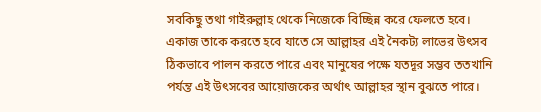সবকিছু তথা গাইরুল্লাহ থেকে নিজেকে বিচ্ছিন্ন করে ফেলতে হবে। একাজ তাকে করতে হবে যাতে সে আল্লাহর এই নৈকট্য লাভের উৎসব ঠিকভাবে পালন করতে পারে এবং মানুষের পক্ষে যতদূর সম্ভব ততখানি পর্যন্ত এই উৎসবের আয়োজকের অর্থাৎ আল্লাহর স্থান বুঝতে পারে।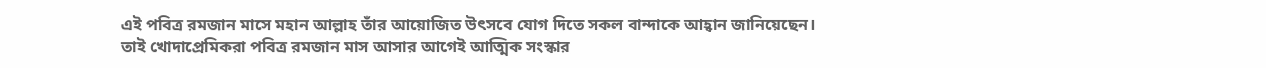এই পবিত্র রমজান মাসে মহান আল্লাহ তাঁর আয়োজিত উৎসবে যোগ দিতে সকল বান্দাকে আহ্বান জানিয়েছেন। তাই খোদাপ্রেমিকরা পবিত্র রমজান মাস আসার আগেই আত্মিক সংস্কার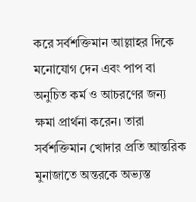করে সর্বশক্তিমান আল্লাহর দিকে মনোযোগ দেন এবং পাপ বা অনুচিত কর্ম ও আচরণের জন্য ক্ষমা প্রার্থনা করেন। তারা সর্বশক্তিমান খোদার প্রতি আন্তরিক মুনাজাতে অন্তরকে অভ্যস্ত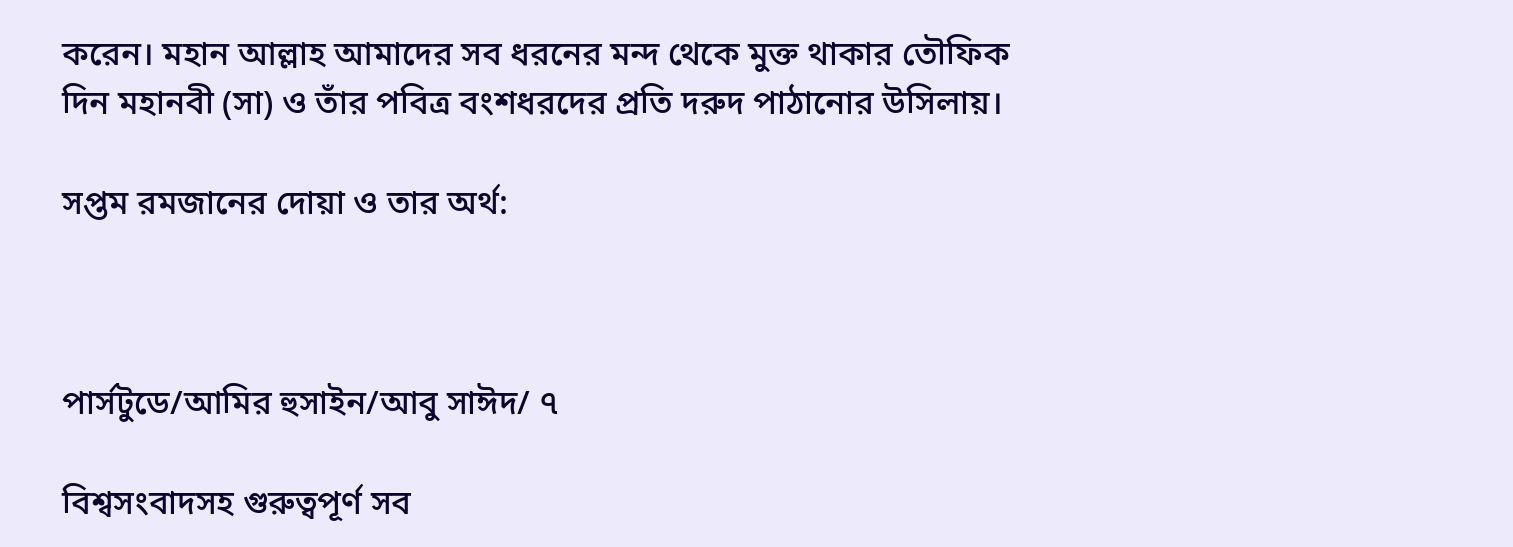করেন। মহান আল্লাহ আমাদের সব ধরনের মন্দ থেকে মুক্ত থাকার তৌফিক দিন মহানবী (সা) ও তাঁর পবিত্র বংশধরদের প্রতি দরুদ পাঠানোর উসিলায়।

সপ্তম রমজানের দোয়া ও তার অর্থ:



পার্সটুডে/আমির হুসাইন/আবু সাঈদ/ ৭

বিশ্বসংবাদসহ গুরুত্বপূর্ণ সব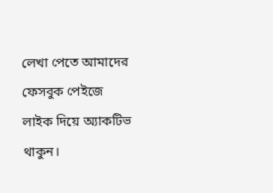লেখা পেতে আমাদের ফেসবুক পেইজে লাইক দিয়ে অ্যাকটিভ থাকুন।